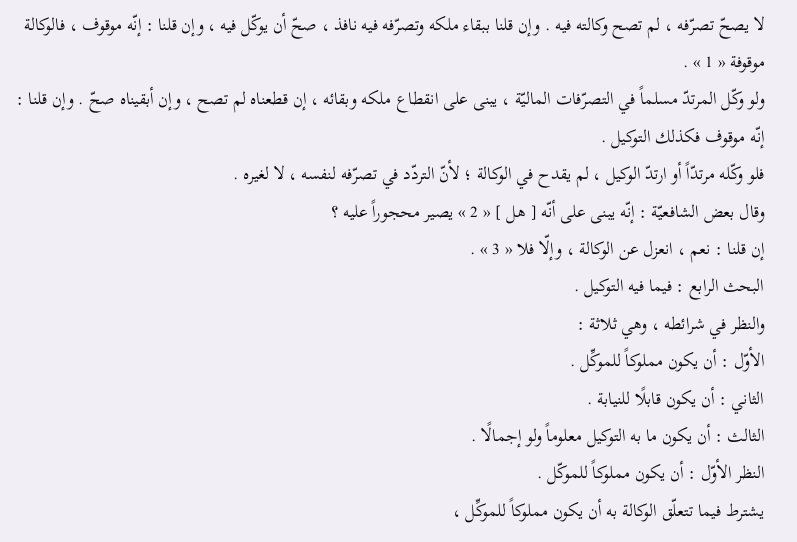لا يصحّ تصرّفه ، لم تصح وكالته فيه . وإن قلنا ببقاء ملكه وتصرّفه فيه نافذ ، صحّ أن يوكّل فيه ، وإن قلنا : إنّه موقوف ، فالوكالة موقوفة « 1 » .
ولو وكّل المرتدّ مسلماً في التصرّفات الماليّة ، يبنى على انقطاع ملكه وبقائه ، إن قطعناه لم تصح ، وإن أبقيناه صحّ . وإن قلنا : إنّه موقوف فكذلك التوكيل .
فلو وكّله مرتدّاً أو ارتدّ الوكيل ، لم يقدح في الوكالة ؛ لأنّ التردّد في تصرّفه لنفسه ، لا لغيره .
وقال بعض الشافعيّة : إنّه يبنى على أنّه [ هل ] « 2 » يصير محجوراً عليه ؟
إن قلنا : نعم ، انعزل عن الوكالة ، وإلّا فلا « 3 » .
البحث الرابع : فيما فيه التوكيل .
والنظر في شرائطه ، وهي ثلاثة :
الأوّل : أن يكون مملوكاً للموكِّل .
الثاني : أن يكون قابلًا للنيابة .
الثالث : أن يكون ما به التوكيل معلوماً ولو إجمالًا .
النظر الأوّل : أن يكون مملوكاً للموكّل .
يشترط فيما تتعلّق الوكالة به أن يكون مملوكاً للموكِّل ،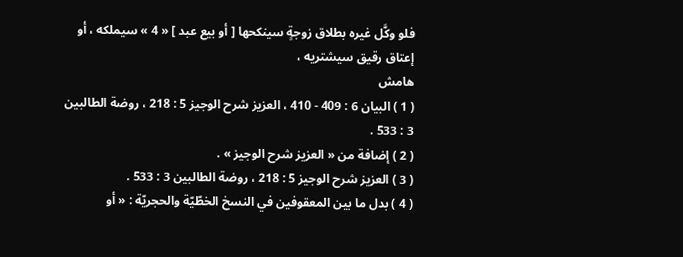فلو وكَّل غيره بطلاق زوجةٍ سينكحها [ أو بيع عبد ] « 4 » سيملكه ، أو إعتاق رقيق سيشتريه ،
هامش
( 1 ) البيان 6 : 409 - 410 ، العزيز شرح الوجيز 5 : 218 ، روضة الطالبين 3 : 533 .
( 2 ) إضافة من « العزيز شرح الوجيز » .
( 3 ) العزيز شرح الوجيز 5 : 218 ، روضة الطالبين 3 : 533 .
( 4 ) بدل ما بين المعقوفين في النسخ الخطّيّة والحجريّة : « أو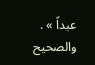عبداً » . والصحيح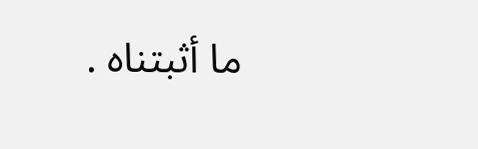ما أثبتناه .